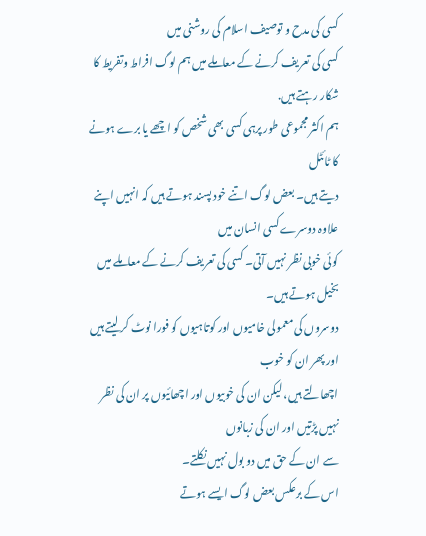کسی کی مدح و توصیف اسلام کی روشنی میں
کسی کی تعریف کرنے کے معاملے میں ہم لوگ افراط وتفریط کا شکار رہتے ہیں.
ہم اکثر مجموعی طور پرہی کسی بھی شخص کو اچھے یا برے ہونے کا ٹائٹل
دیتے ہیں۔ بعض لوگ اتنے خود پسند ہوتے ہیں کہ انہیں اپنے علاوہ دوسرے کسی انسان میں
کوئی خوبی نظر نہیں آتی۔ کسی کی تعریف کرنے کے معاملے میں بخیل ہوتے ہیں۔
دوسروں کی معمولی خامیوں اور کوتاہیوں کو فورا نوٹ کر لیتے ہیں اور پھر ان کو خوب
اچھالتے ہیں، لیکن ان کی خوبیوں اور اچھائیوں پر ان کی نظر نہیں پڑتیں اور ان کی زبانوں
سے ان کے حق میں دو بول نہیں نکلتے۔
اس کے برعکس بعض لوگ ایسے ہوتے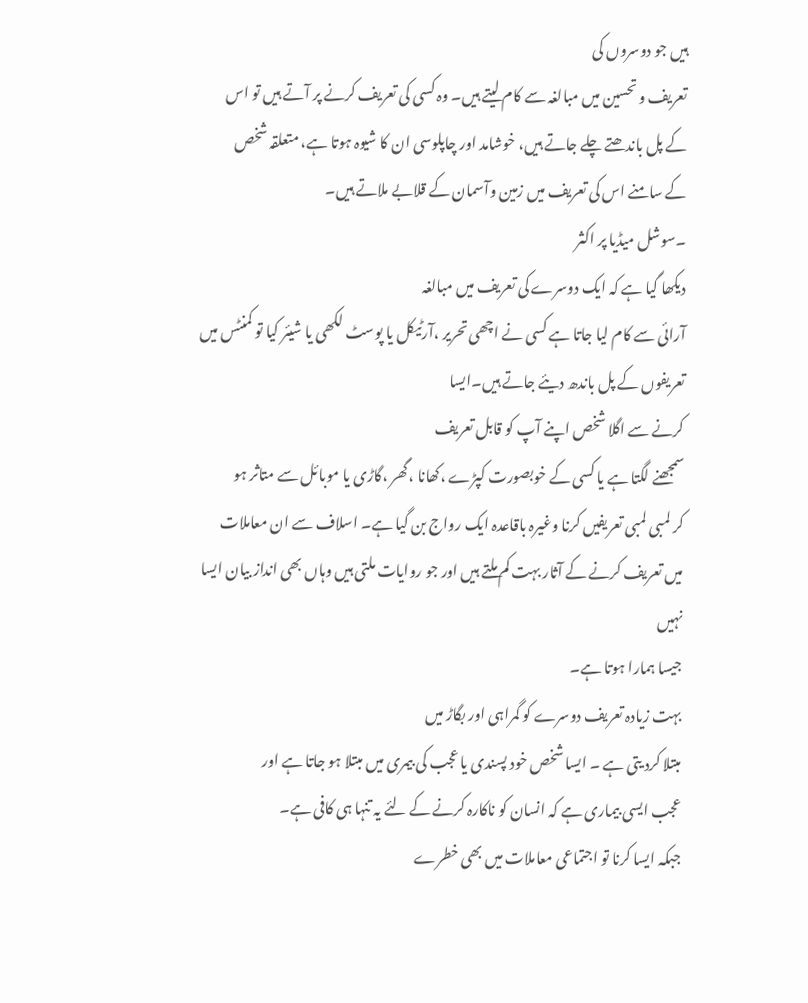ہیں جو دوسروں کی
تعریف و تحسین میں مبالغہ سے کام لیتے ہیں۔ وہ کسی کی تعریف کرنے پر آتے ہیں تو اس
کے پل باندھتے چلے جاتے ہیں، خوشامد اور چاپلوسی ان کا شیوہ ہوتا ہے، متعلقہ شخص
کے سامنے اس کی تعریف میں زمین وآسمان کے قلابے ملاتے ہیں۔
۔سوشل میڈیا پر اکثر
دیکھا گیا ہے کہ ایک دوسرے کی تعریف میں مبالغہ
آرائی سے کام لیا جاتا ہے کسی نے اچھی تحریر ،آرٹیکل یا پوسٹ لکھی یا شیئر کیا تو کمنٹس میں تعریفوں کے پل باندھ دیئے جاتے ہیں۔ایسا
کرنے سے اگلا شخص اپنے آپ کو قابل تعریف
سمجھنے لگتا ہے یا کسی کے خوبصورت کپڑے ،کھانا ،گھر ،گاڑی یا موبائل سے متاثر ہو
کر لمبی لمبی تعریفیں کرنا وغیرہ باقاعدہ ایک رواج بن گیا ہے۔ اسلاف سے ان معاملات
میں تعریف کرنے کے آثار بہت کم ملتے ہیں اور جو روایات ملتی ہیں وہاں بھی انداز بیان ایسا نہیں
جیسا ہمارا ہوتا ہے۔
بہت زیادہ تعریف دوسرے کو گمراہی اور بگاڑ میں
مبتلا کرد یتی ہے ۔ ایسا شخص خود پسندی یا عجب کی بیمری میں مبتلا ہو جاتا ہے اور
عجب ایسی بیماری ہے کہ انسان کو ناکارہ کرنے کے لئے یہ تنہا ہی کافی ہے۔
جبکہ ایسا کرنا تو اجتماعی معاملات میں بھی خطرے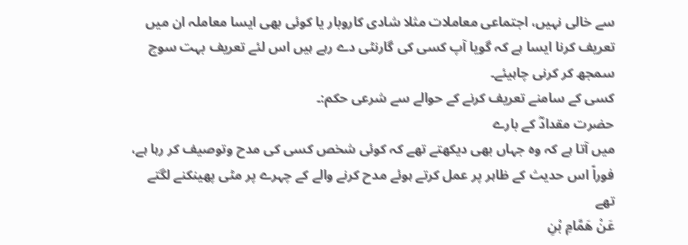سے خالی نہیں، اجتماعی معاملات مثلا شادی کاروبار یا کوئی بھی ایسا معاملہ ان میں
تعریف کرنا ایسا ہے کہ گویا آپ کسی کی گارنٹی دے رہے ہیں اس لئے تعریف بہت سوچ
سمجھ کر کرنی چاہیئے۔
کسی کے سامنے تعریف کرنے کے حوالے سے شرعی حکم:۔
حضرت مقدادؓ کے بارے
میں آتا ہے کہ وہ جہاں بھی دیکھتے تھے کہ کوئی شخص کسی کی مدح وتوصیف کر رہا ہے،
فوراً اس حدیث کے ظاہر پر عمل کرتے ہوئے مدح کرنے والے کے چہرے پر مٹی پھینکنے لگتے
تھے
عَنْ هَمَّامِ بْنِ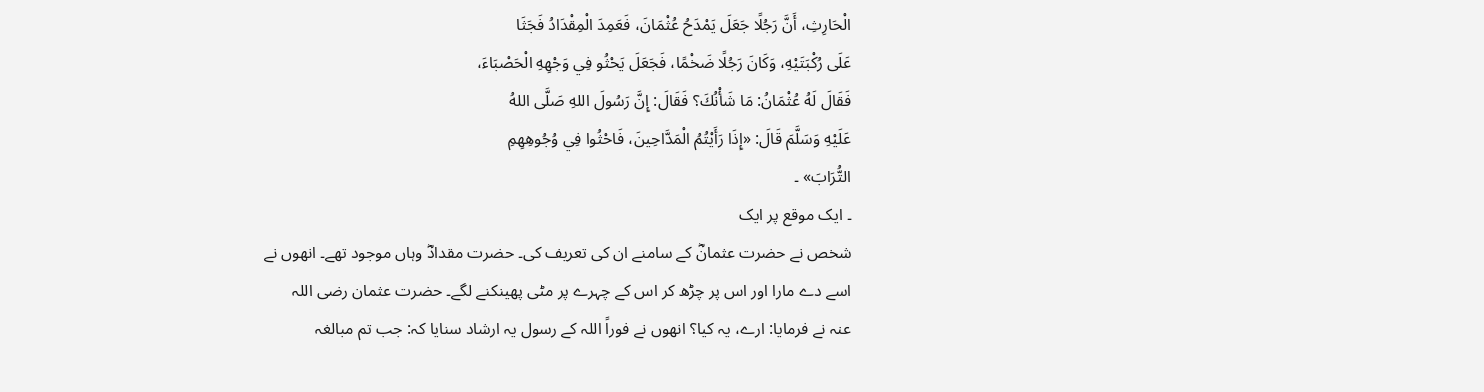الْحَارِثِ، أَنَّ رَجُلًا جَعَلَ يَمْدَحُ عُثْمَانَ، فَعَمِدَ الْمِقْدَادُ فَجَثَا
عَلَى رُكْبَتَيْهِ، وَكَانَ رَجُلًا ضَخْمًا، فَجَعَلَ يَحْثُو فِي وَجْهِهِ الْحَصْبَاءَ،
فَقَالَ لَهُ عُثْمَانُ: مَا شَأْنُكَ؟ فَقَالَ: إِنَّ رَسُولَ اللهِ صَلَّى اللهُ
عَلَيْهِ وَسَلَّمَ قَالَ: «إِذَا رَأَيْتُمُ الْمَدَّاحِينَ، فَاحْثُوا فِي وُجُوهِهِمِ
التُّرَابَ» ۔
۔ ایک موقع پر ایک
شخص نے حضرت عثمانؓ کے سامنے ان کی تعریف کی۔ حضرت مقدادؓ وہاں موجود تھے۔ انھوں نے
اسے دے مارا اور اس پر چڑھ کر اس کے چہرے پر مٹی پھینکنے لگے۔ حضرت عثمان رضی اللہ
عنہ نے فرمایا: ارے، یہ کیا؟ انھوں نے فوراً اللہ کے رسول یہ ارشاد سنایا کہ: جب تم مبالغہ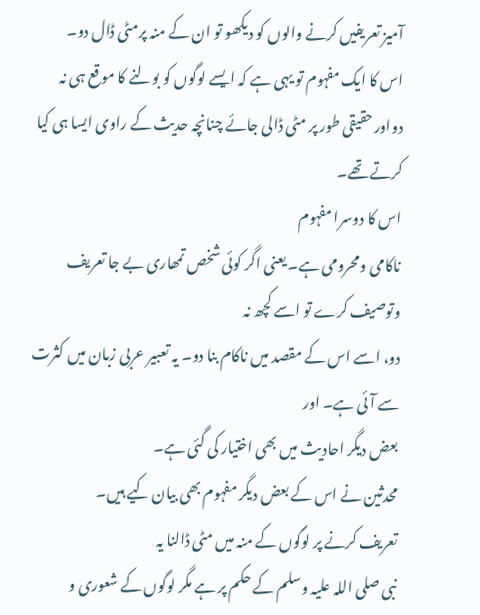آمیز تعریفیں کرنے والوں کو دیکھو تو ان کے منہ پرمٹی ڈال دو۔
اس کا ایک مفہوم تو یہی ہے کہ ایسے لوگوں کو بولنے کا موقع ہی نہ دواور حقیقی طور پر مٹی ڈالی جائے چنانچہ حدیث کے راوی ایسا ہی کیا کرتے تھے۔
اس کا دوسرا مفہوم
ناکامی ومحرومی ہے۔ یعنی اگر کوئی شخص تمھاری بے جا تعریف وتوصیف کرے تو اسے کچھ نہ
دو، اسے اس کے مقصد میں ناکام بنا دو۔ یہ تعبیر عربی زبان میں کثرت سے آئی ہے۔ اور
بعض دیگر احادیث میں بھی اختیار کی گئی ہے۔
محدثین نے اس کے بعض دیگر مفہوم بھی بیان کیے ہیں۔
تعریف کرنے پر لوگوں کے منہ میں مٹی ڈالنا یہ
نبی صلی اللہ علیہ وسلم کے حکم پر ہے مگر لوگوں کے شعوری و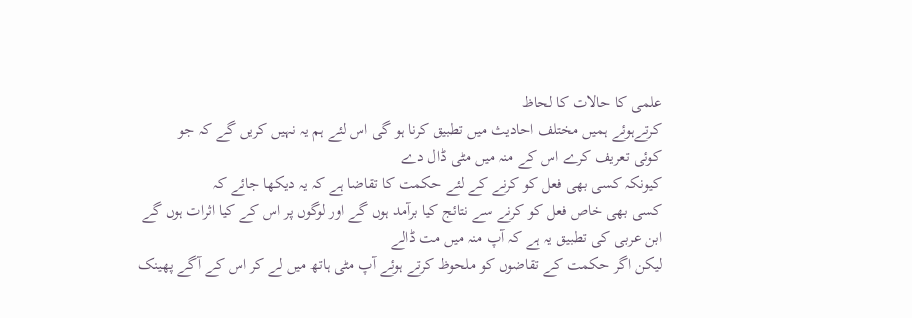علمی کا حالات کا لحاظ
کرتےہوئے ہمیں مختلف احادیث میں تطبیق کرنا ہو گی اس لئے ہم یہ نہیں کریں گے کہ جو
کوئی تعریف کرے اس کے منہ میں مٹی ڈال دے
کیونکہ کسی بھی فعل کو کرنے کے لئے حکمت کا تقاضا ہے کہ یہ دیکھا جائے کہ
کسی بھی خاص فعل کو کرنے سے نتائج کیا برآمد ہوں گے اور لوگوں پر اس کے کیا اثرات ہوں گے
ابن عربی کی تطبیق یہ ہے کہ آپ منہ میں مت ڈالے
لیکن اگر حکمت کے تقاضوں کو ملحوظ کرتے ہوئے آپ مٹی ہاتھ میں لے کر اس کے آگے پھینک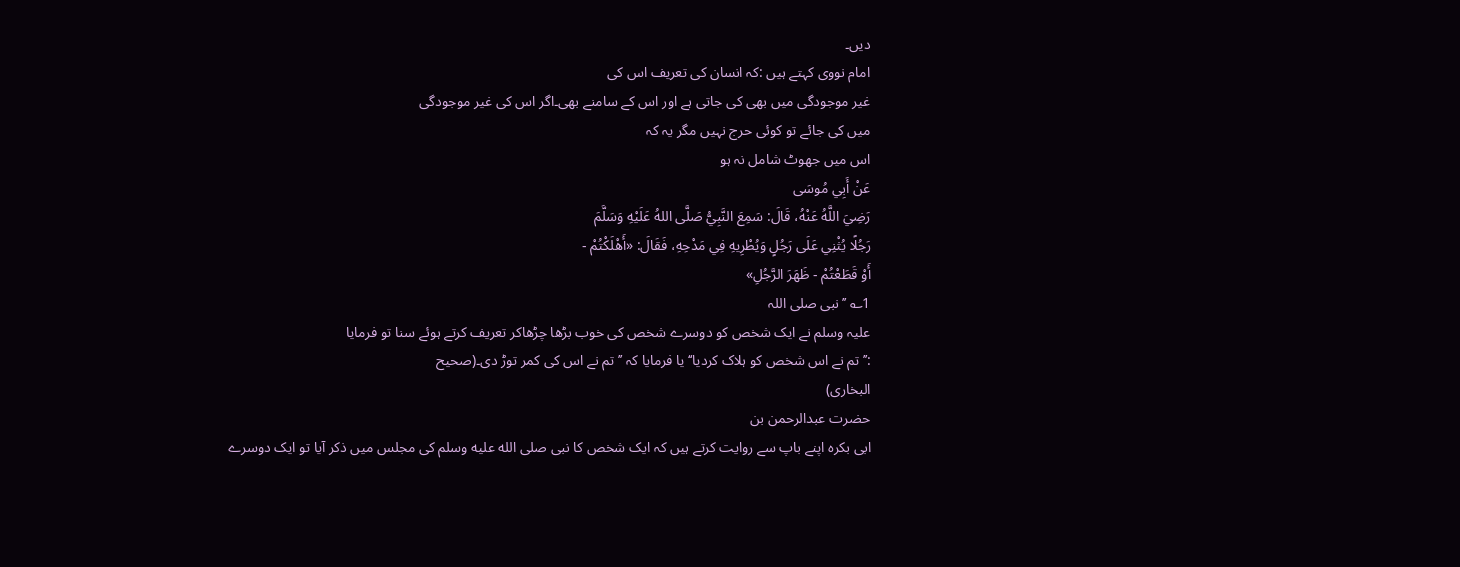دیں۔
امام نووی کہتے ہیں :کہ انسان کی تعریف اس کی
غیر موجودگی میں بھی کی جاتی ہے اور اس کے سامنے بھی۔اگر اس کی غیر موجودگی
میں کی جائے تو کوئی حرج نہیں مگر یہ کہ
اس میں جھوٹ شامل نہ ہو
عَنْ أَبِي مُوسَى
رَضِيَ اللَّهُ عَنْهُ، قَالَ: سَمِعَ النَّبِيُّ صَلَّى اللهُ عَلَيْهِ وَسَلَّمَ
رَجُلًا يُثْنِي عَلَى رَجُلٍ وَيُطْرِيهِ فِي مَدْحِهِ، فَقَالَ: «أَهْلَكْتُمْ -
أَوْ قَطَعْتُمْ - ظَهَرَ الرَّجُلِ»
1؎ ’’نبی صلی اللہ
علیہ وسلم نے ایک شخص کو دوسرے شخص کی خوب بڑھا چڑھاکر تعریف کرتے ہوئے سنا تو فرمایا
:’’ تم نے اس شخص کو ہلاک کردیا‘‘ یا فرمایا کہ ’’ تم نے اس کی کمر توڑ دی۔(صحیح
البخاری)
حضرت عبدالرحمن بن
ابی بکرہ اپنے باپ سے روایت کرتے ہیں کہ ایک شخص کا نبی صلى الله عليه وسلم کی مجلس میں ذکر آیا تو ایک دوسرے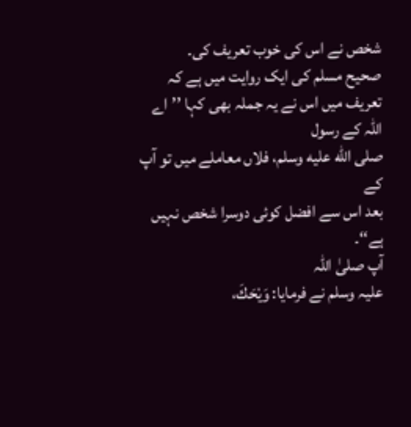شخص نے اس کی خوب تعریف کی۔
صحیح مسلم کی ایک روایت میں ہے کہ تعریف میں اس نے یہ جملہ بھی کہا ’’اے اللہ کے رسول
صلى الله عليه وسلم، فلاں معاملے میں تو آپ کے
بعد اس سے افضل کوئی دوسرا شخص نہیں ہے‘‘۔
آپ صلیٰ اللہ
علیہ وسلم نے فرمایا: وَيْحَكَ،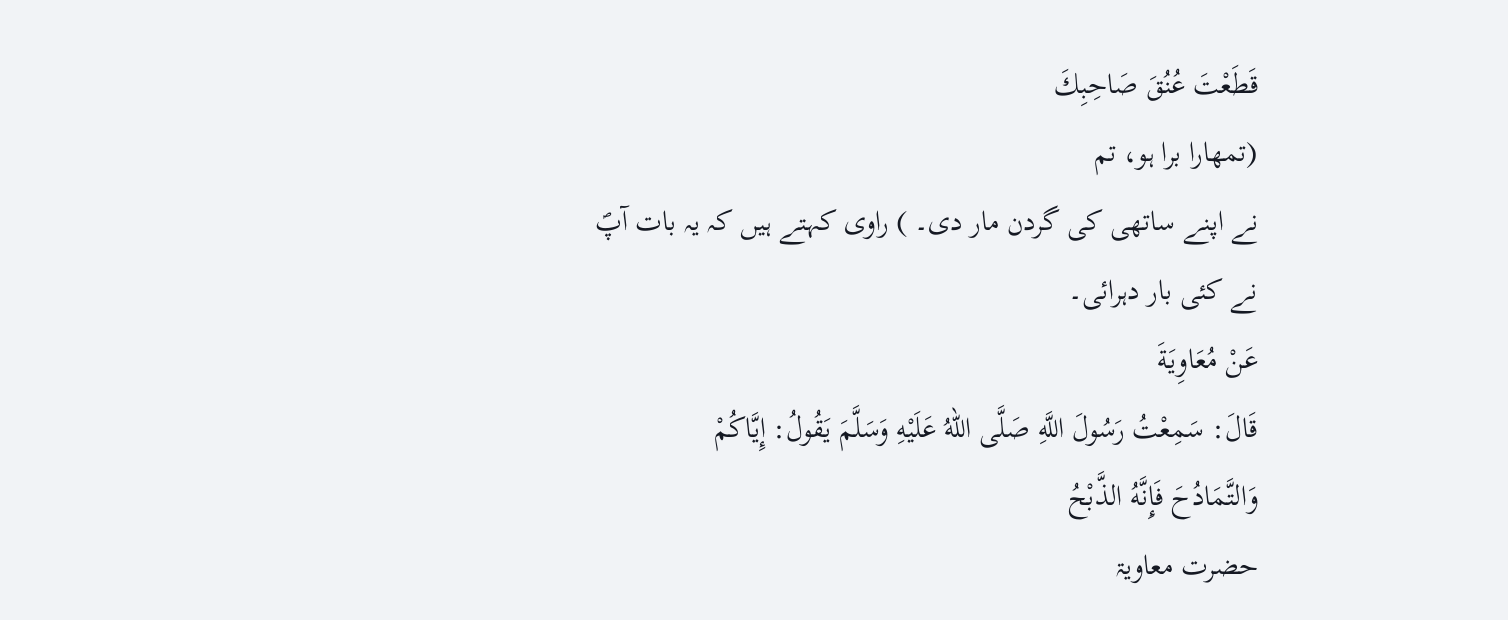قَطَعْتَ عُنُقَ صَاحِبِكَ
(تمھارا برا ہو، تم
نے اپنے ساتھی کی گردن مار دی۔ ) راوی کہتے ہیں کہ یہ بات آپؐ نے کئی بار دہرائی۔
عَنْ مُعَاوِيَةَ
قَالَ: سَمِعْتُ رَسُولَ اللَّهِ صَلَّى اللهُ عَلَيْهِ وَسَلَّمَ يَقُولُ: إِيَّاكُمْ
وَالتَّمَادُحَ فَإِنَّهُ الذَّبْحُ
حضرت معاویۃ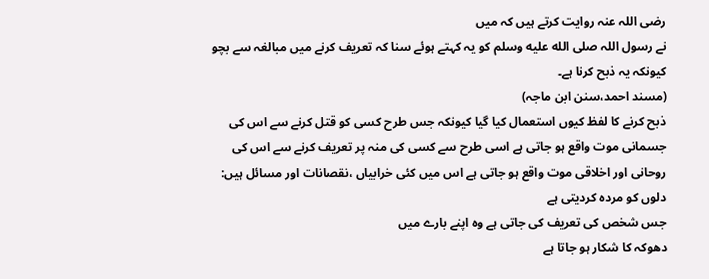رضی اللہ عنہ روایت کرتے ہیں کہ میں
نے رسول اللہ صلى الله عليه وسلم کو یہ کہتے ہوئے سنا کہ تعریف کرنے میں مبالغہ سے بچو کیونکہ یہ ذبح کرنا ہے۔
(مسند احمد،سنن ابن ماجہ)
ذبح کرنے کا لفظ کیوں استعمال کیا گیا کیونکہ جس طرح کسی کو قتل کرنے سے اس کی جسمانی موت واقع ہو جاتی ہے اسی طرح سے کسی کی منہ پر تعریف کرنے سے اس کی روحانی اور اخلاقی موت واقع ہو جاتی ہے اس میں کئی خرابیاں ،نقصانات اور مسائل ہیں:
دلوں کو مردہ کردیتی ہے
جس شخص کی تعریف کی جاتی ہے وہ اپنے بارے میں
دھوکہ کا شکار ہو جاتا ہے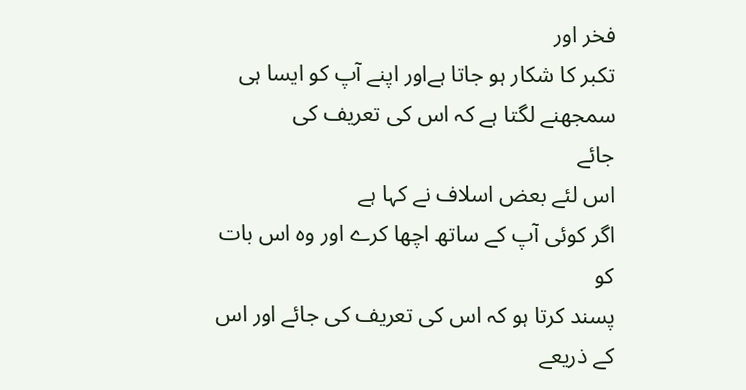فخر اور
تکبر کا شکار ہو جاتا ہےاور اپنے آپ کو ایسا ہی سمجھنے لگتا ہے کہ اس کی تعریف کی
جائے
اس لئے بعض اسلاف نے کہا ہے
اگر کوئی آپ کے ساتھ اچھا کرے اور وہ اس بات کو
پسند کرتا ہو کہ اس کی تعریف کی جائے اور اس کے ذریعے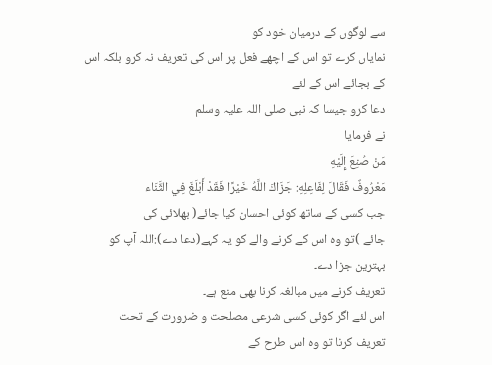سے لوگوں کے درمیان خود کو
نمایاں کرے تو اس کے اچھے فعل پر اس کی تعریف نہ کرو بلکہ اس کے بجائے اس کے لئے
دعا کرو جیسا کہ نبی صلی اللہ علیہ وسلم
نے فرمایا
مَنْ صُنِعَ إِلَيْهِ
مَعْرُوفٌ فَقَالَ لِفَاعِلِهِ: جَزَاكَ اللَّهُ خَيْرًا فَقَدْ أَبْلَغَ فِي الثَّنَاء
جب کسی کے ساتھ کوئی احسان کیا جائے( بھلائی کی
جائے )تو وہ اس کے کرنے والے کو یہ کہے(دعا دے):اللہ آپ کو بہترین جزا دے۔
تعریف کرنے میں مبالغہ کرنا بھی منع ہے۔
اس لئے اگر کوئی کسی شرعی مصلحت و ضرورت کے تحت
تعریف کرنا تو وہ اس طرح کے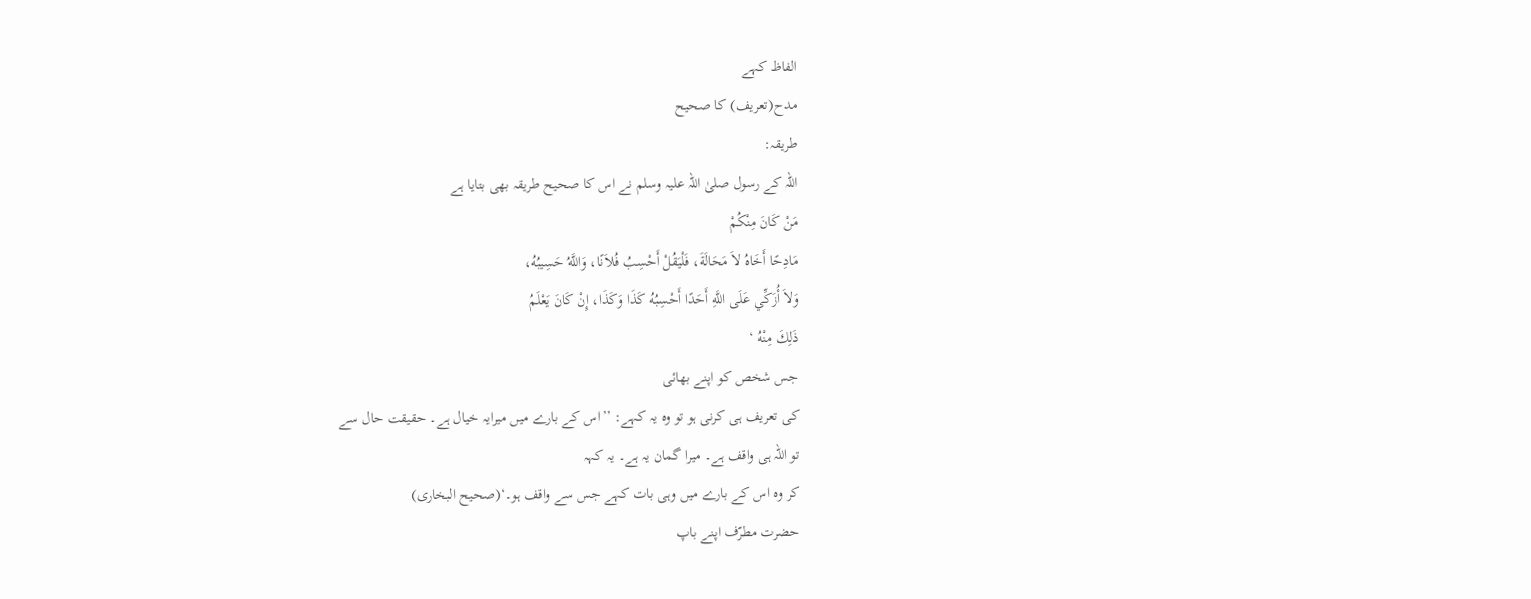الفاظ کہے
مدح(تعریف) کا صحیح
طریقہ:
اللہ کے رسول صلیٰ اللہ علیہ وسلم نے اس کا صحیح طریقہ بھی بتایا ہے
مَنْ كَانَ مِنْكُمْ
مَادِحًا أَخَاهُ لاَ مَحَالَةَ، فَلْيَقُلْ أَحْسِبُ فُلاَنًا، وَاللَّهُ حَسِيبُهُ،
وَلاَ أُزَكِّي عَلَى اللَّهِ أَحَدًا أَحْسِبُهُ كَذَا وَكَذَا، إِنْ كَانَ يَعْلَمُ
ذَلِكَ مِنْهُ ‘
جس شخص کو اپنے بھائی
کی تعریف ہی کرنی ہو تو وہ یہ کہے: ’’اس کے بارے میں میرایہ خیال ہے۔ حقیقت حال سے
تو اللہ ہی واقف ہے۔ میرا گمان یہ ہے۔ یہ کہہ
کر وہ اس کے بارے میں وہی بات کہے جس سے واقف ہو۔‘(صحیح البخاری)
حضرت مطرّف اپنے باپ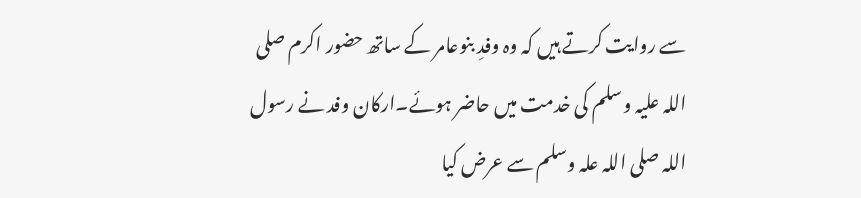سے روایت کرتے ہیں کہ وہ وفدِ بنوعامر کے ساتھ حضور اکرم صلی اللہ علیہ وسلم کی خدمت میں حاضر ہوئے۔ارکان وفد نے رسول اللہ صلی اللہ علہ وسلم سے عرض کیا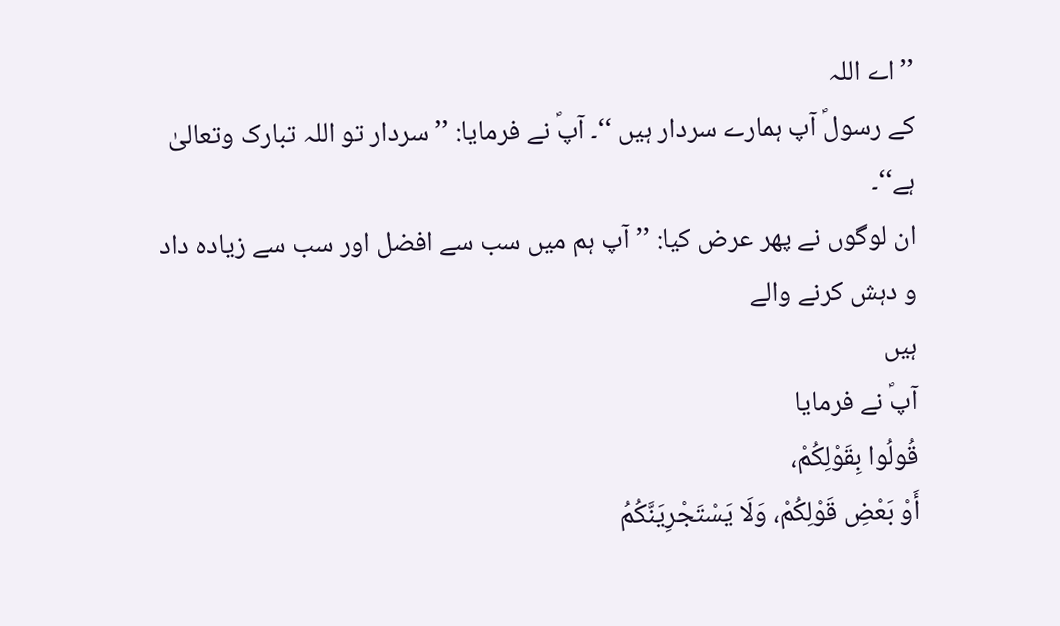’’اے اللہ
کے رسولؐ آپ ہمارے سردار ہیں ‘‘۔ آپؐ نے فرمایا: ’’ سردار تو اللہ تبارک وتعالیٰ ہے‘‘۔
ان لوگوں نے پھر عرض کیا: ’’آپ ہم میں سب سے افضل اور سب سے زیادہ داد و دہش کرنے والے
ہیں
آپؐ نے فرمایا
قُولُوا بِقَوْلِكُمْ،
أَوْ بَعْضِ قَوْلِكُمْ، وَلَا يَسْتَجْرِيَنَّكُمُ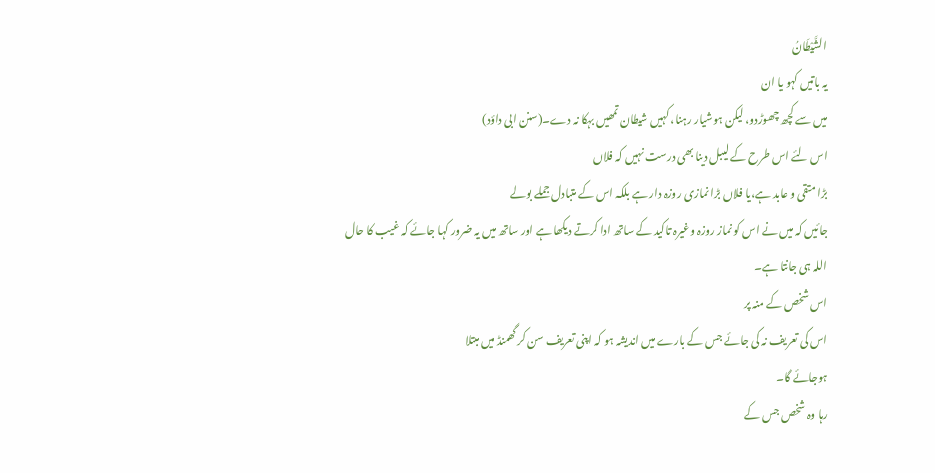الشَّيْطَانُ
یہ باتیں کہو یا ان
میں سے کچھ چھوڑدو، لیکن ہوشیار رہنا، کہیں شیطان تمھیں بہکا نہ دے۔(سنن ابی داؤد)
اس لئے اس طرح کے لیبل دینا بھی درست نہیں کہ فلاں
بڑا متقی و عابد ہے،یا فلاں بڑا نمازی روزہ دار ہے بلکہ اس کے متبادل جملے بولے
جائیں کہ میں نے اس کو نماز روزہ وغیرہ تاکید کے ساتھ ادا کرتے دیکھا ہے اور ساتھ میں یہ ضرور کہا جائے کہ غیب کا حال
اللہ ہی جانتا ہے۔
اس شخص کے منہ پر
اس کی تعریف نہ کی جائے جس کے بارے میں اندیشہ ہو کہ اپنی تعریف سن کر گھمنڈ میں مبتلا
ہوجائے گا۔
رہا وہ شخص جس کے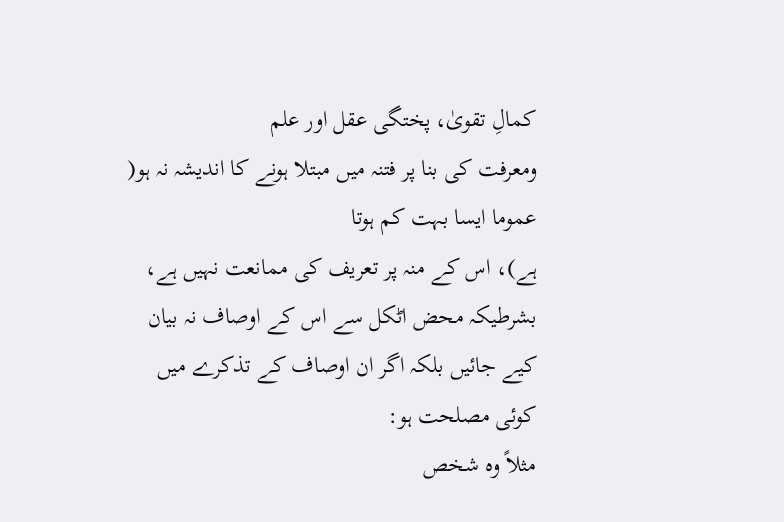کمالِ تقویٰ، پختگی عقل اور علم
ومعرفت کی بنا پر فتنہ میں مبتلا ہونے کا اندیشہ نہ ہو( عموما ایسا بہت کم ہوتا
ہے)، اس کے منہ پر تعریف کی ممانعت نہیں ہے، بشرطیکہ محض اٹکل سے اس کے اوصاف نہ بیان
کیے جائیں بلکہ اگر ان اوصاف کے تذکرے میں کوئی مصلحت ہو:
مثلاً وہ شخص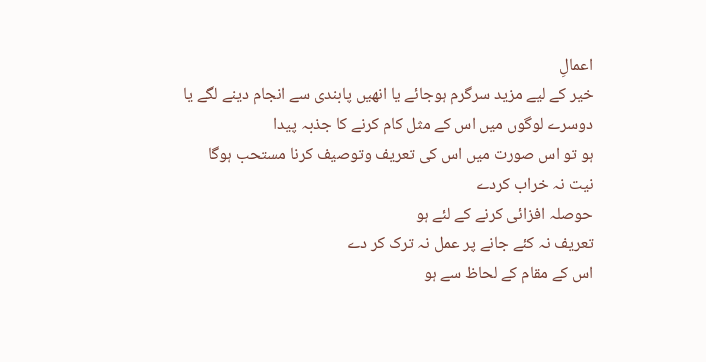اعمالِ
خیر کے لیے مزید سرگرم ہوجائے یا انھیں پابندی سے انجام دینے لگے یا
دوسرے لوگوں میں اس کے مثل کام کرنے کا جذبہ پیدا
ہو تو اس صورت میں اس کی تعریف وتوصیف کرنا مستحب ہوگا
نیت نہ خراب کردے
حوصلہ افزائی کرنے کے لئے ہو
تعریف نہ کئے جانے پر عمل نہ ترک کر دے
اس کے مقام کے لحاظ سے ہو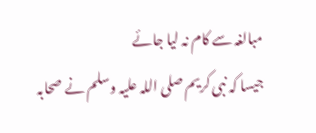مبالغہ سے کام نہ لیا جائے
جیسا کہ نبی کریم صلی اللہ علیہ وسلم نے صحابہ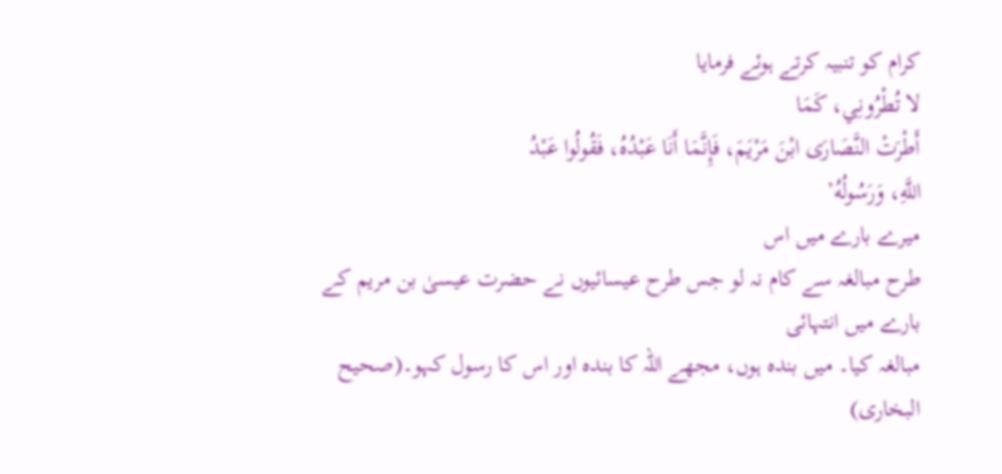کرام کو تنبیہ کرتے ہوئے فرمایا
لا تُطْرُونِي، كَمَا
أَطْرَتْ النَّصَارَى ابْنَ مَرْيَمَ، فَإِنَّمَا أَنَا عَبْدُهُ، فَقُولُوا عَبْدُ
اللَّهِ، وَرَسُولُهُ’
میرے بارے میں اس
طرح مبالغہ سے کام نہ لو جس طرح عیسائیوں نے حضرت عیسیٰ بن مریم کے بارے میں انتہائی
مبالغہ کیا۔ میں بندہ ہوں، مجھے اللہ کا بندہ اور اس کا رسول کہو۔(صحیح البخاری)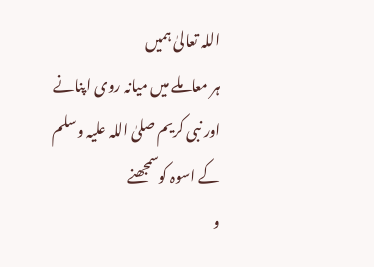اللہ تعالیٰ ہمیں
ہر معاملے میں میانہ روی اپنانے اور نبی کریم صلیٰ اللہ علیہ وسلم کے اسوہ کوسمجھنے
و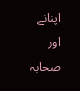اپنانے اور صحابہ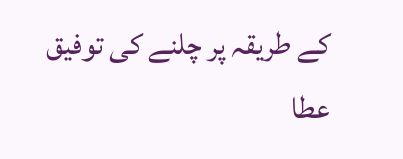کے طریقہ پر چلنے کی توفیق عطا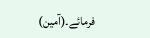فرمائے۔(آمین)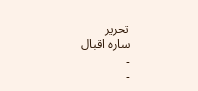تحریر
سارہ اقبال
۔
۔